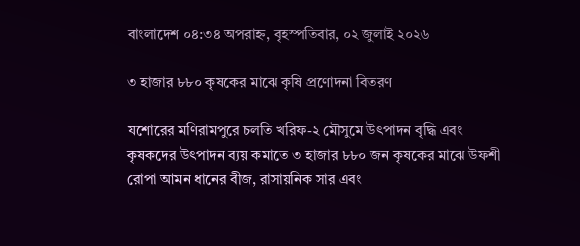বাংলাদেশ ০৪:৩৪ অপরাহ্ন, বৃহস্পতিবার, ০২ জুলাই ২০২৬

৩ হাজার ৮৮০ কৃষকের মাঝে কৃষি প্রণোদনা বিতরণ

যশোরের মণিরামপুরে চলতি খরিফ-২ মৌসুমে উৎপাদন বৃদ্ধি এবং কৃষকদের উৎপাদন ব্যয় কমাতে ৩ হাজার ৮৮০ জন কৃষকের মাঝে উফশী রোপা আমন ধানের বীজ, রাসায়নিক সার এবং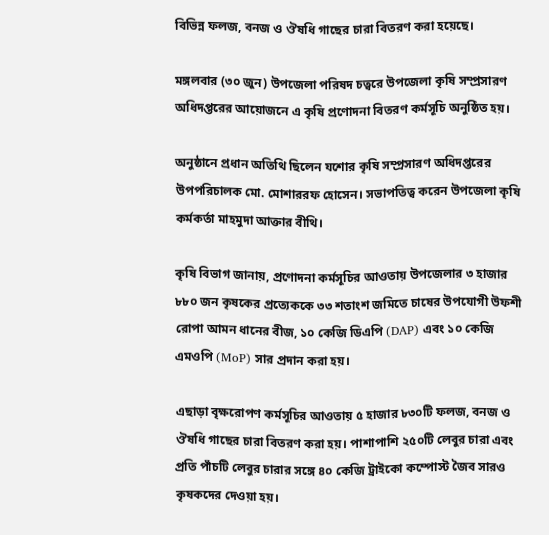বিভিন্ন ফলজ, বনজ ও ঔষধি গাছের চারা বিতরণ করা হয়েছে।

মঙ্গলবার (৩০ জুন) উপজেলা পরিষদ চত্বরে উপজেলা কৃষি সম্প্রসারণ অধিদপ্তরের আয়োজনে এ কৃষি প্রণোদনা বিতরণ কর্মসূচি অনুষ্ঠিত হয়।

অনুষ্ঠানে প্রধান অতিথি ছিলেন যশোর কৃষি সম্প্রসারণ অধিদপ্তরের উপপরিচালক মো. মোশাররফ হোসেন। সভাপতিত্ব করেন উপজেলা কৃষি কর্মকর্তা মাহমুদা আক্তার বীথি।

কৃষি বিভাগ জানায়, প্রণোদনা কর্মসূচির আওতায় উপজেলার ৩ হাজার ৮৮০ জন কৃষকের প্রত্যেককে ৩৩ শতাংশ জমিতে চাষের উপযোগী উফশী রোপা আমন ধানের বীজ, ১০ কেজি ডিএপি (DAP) এবং ১০ কেজি এমওপি (MoP) সার প্রদান করা হয়।

এছাড়া বৃক্ষরোপণ কর্মসূচির আওতায় ৫ হাজার ৮৩০টি ফলজ, বনজ ও ঔষধি গাছের চারা বিতরণ করা হয়। পাশাপাশি ২৫০টি লেবুর চারা এবং প্রতি পাঁচটি লেবুর চারার সঙ্গে ৪০ কেজি ট্রাইকো কম্পোস্ট জৈব সারও কৃষকদের দেওয়া হয়।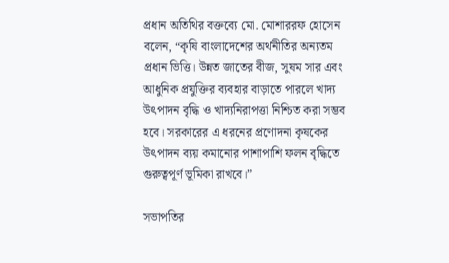প্রধান অতিথির বক্তব্যে মো. মোশাররফ হোসেন বলেন, “কৃষি বাংলাদেশের অর্থনীতির অন্যতম প্রধান ভিত্তি। উন্নত জাতের বীজ, সুষম সার এবং আধুনিক প্রযুক্তির ব্যবহার বাড়াতে পারলে খাদ্য উৎপাদন বৃদ্ধি ও খাদ্যনিরাপত্তা নিশ্চিত করা সম্ভব হবে। সরকারের এ ধরনের প্রণোদনা কৃষকের উৎপাদন ব্যয় কমানোর পাশাপাশি ফলন বৃদ্ধিতে গুরুত্বপূর্ণ ভূমিকা রাখবে।”

সভাপতির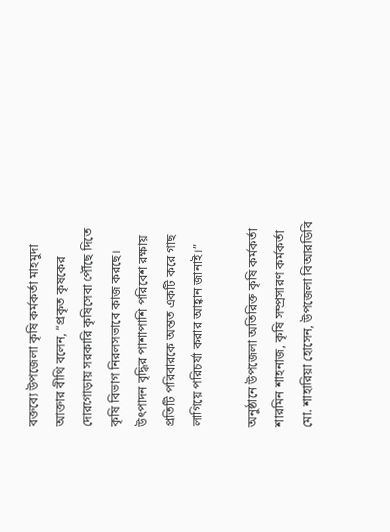বক্তব্যে উপজেলা কৃষি কর্মকর্তা মাহমুদা আক্তার বীথি বলেন, “প্রকৃত কৃষকের দোরগোড়ায় সরকারি কৃষিসেবা পৌঁছে দিতে কৃষি বিভাগ নিরলসভাবে কাজ করছে। উৎপাদন বৃদ্ধির পাশাপাশি পরিবেশ রক্ষায় প্রতিটি পরিবারকে অন্তত একটি করে গাছ লাগিয়ে পরিচর্যা করার আহ্বান জানাই।”

অনুষ্ঠানে উপজেলা অতিরিক্ত কৃষি কর্মকর্তা শারমিন শাহনাজ, কৃষি সম্প্রসারণ কর্মকর্তা মো. শাহারিয়া হোসেন, উপজেলা বিআরডিবি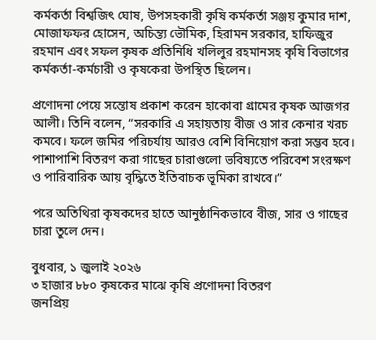কর্মকর্তা বিশ্বজিৎ ঘোষ, উপসহকারী কৃষি কর্মকর্তা সঞ্জয় কুমার দাশ, মোজাফফর হোসেন, অচিন্ত্য ভৌমিক, হিরামন সরকার, হাফিজুর রহমান এবং সফল কৃষক প্রতিনিধি খলিলুর রহমানসহ কৃষি বিভাগের কর্মকর্তা-কর্মচারী ও কৃষকেরা উপস্থিত ছিলেন।

প্রণোদনা পেয়ে সন্তোষ প্রকাশ করেন হাকোবা গ্রামের কৃষক আজগর আলী। তিনি বলেন, “সরকারি এ সহায়তায় বীজ ও সার কেনার খরচ কমবে। ফলে জমির পরিচর্যায় আরও বেশি বিনিয়োগ করা সম্ভব হবে। পাশাপাশি বিতরণ করা গাছের চারাগুলো ভবিষ্যতে পরিবেশ সংরক্ষণ ও পারিবারিক আয় বৃদ্ধিতে ইতিবাচক ভূমিকা রাখবে।”

পরে অতিথিরা কৃষকদের হাতে আনুষ্ঠানিকভাবে বীজ, সার ও গাছের চারা তুলে দেন।

বুধবার, ১ জুলাই ২০২৬
৩ হাজার ৮৮০ কৃষকের মাঝে কৃষি প্রণোদনা বিতরণ
জনপ্রিয়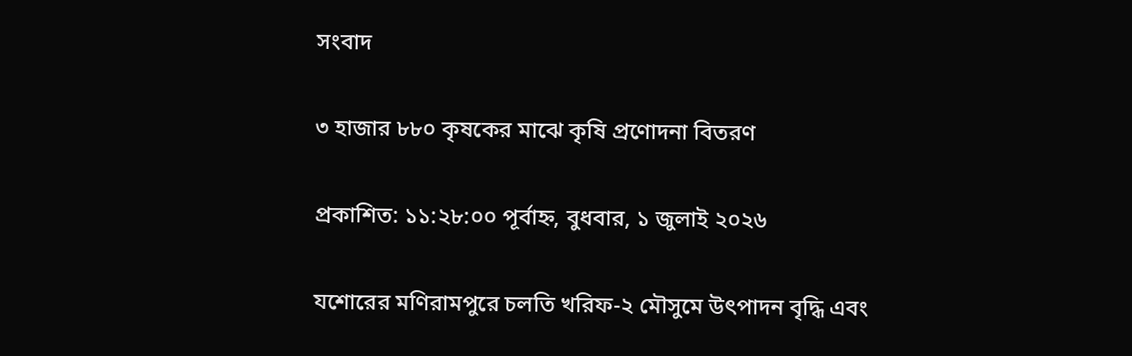সংবাদ

৩ হাজার ৮৮০ কৃষকের মাঝে কৃষি প্রণোদনা বিতরণ

প্রকাশিত: ১১:২৮:০০ পূর্বাহ্ন, বুধবার, ১ জুলাই ২০২৬

যশোরের মণিরামপুরে চলতি খরিফ-২ মৌসুমে উৎপাদন বৃদ্ধি এবং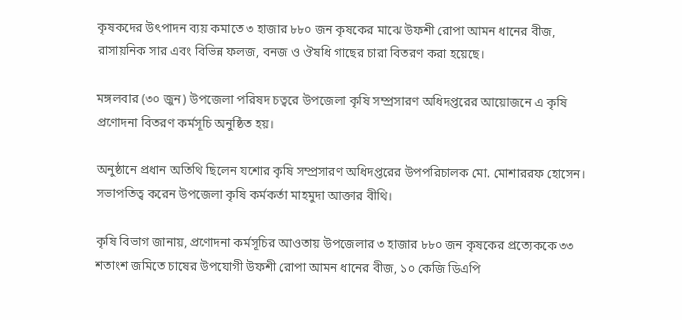কৃষকদের উৎপাদন ব্যয় কমাতে ৩ হাজার ৮৮০ জন কৃষকের মাঝে উফশী রোপা আমন ধানের বীজ, রাসায়নিক সার এবং বিভিন্ন ফলজ, বনজ ও ঔষধি গাছের চারা বিতরণ করা হয়েছে।

মঙ্গলবার (৩০ জুন) উপজেলা পরিষদ চত্বরে উপজেলা কৃষি সম্প্রসারণ অধিদপ্তরের আয়োজনে এ কৃষি প্রণোদনা বিতরণ কর্মসূচি অনুষ্ঠিত হয়।

অনুষ্ঠানে প্রধান অতিথি ছিলেন যশোর কৃষি সম্প্রসারণ অধিদপ্তরের উপপরিচালক মো. মোশাররফ হোসেন। সভাপতিত্ব করেন উপজেলা কৃষি কর্মকর্তা মাহমুদা আক্তার বীথি।

কৃষি বিভাগ জানায়, প্রণোদনা কর্মসূচির আওতায় উপজেলার ৩ হাজার ৮৮০ জন কৃষকের প্রত্যেককে ৩৩ শতাংশ জমিতে চাষের উপযোগী উফশী রোপা আমন ধানের বীজ, ১০ কেজি ডিএপি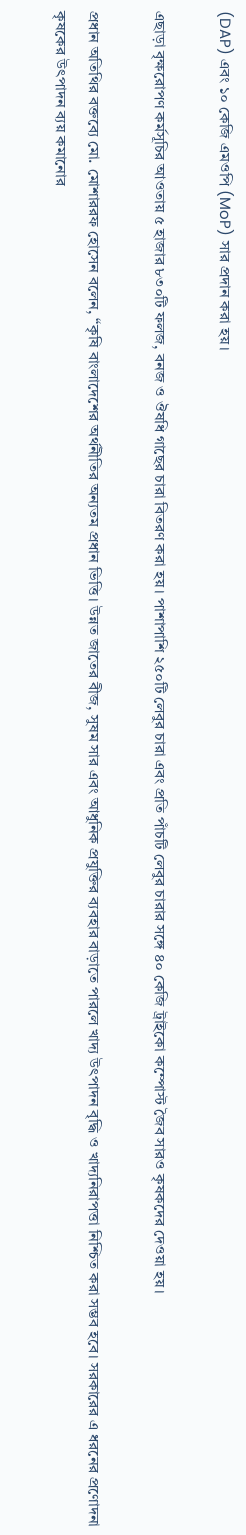(DAP) এবং ১০ কেজি এমওপি (MoP) সার প্রদান করা হয়।

এছাড়া বৃক্ষরোপণ কর্মসূচির আওতায় ৫ হাজার ৮৩০টি ফলজ, বনজ ও ঔষধি গাছের চারা বিতরণ করা হয়। পাশাপাশি ২৫০টি লেবুর চারা এবং প্রতি পাঁচটি লেবুর চারার সঙ্গে ৪০ কেজি ট্রাইকো কম্পোস্ট জৈব সারও কৃষকদের দেওয়া হয়।

প্রধান অতিথির বক্তব্যে মো. মোশাররফ হোসেন বলেন, “কৃষি বাংলাদেশের অর্থনীতির অন্যতম প্রধান ভিত্তি। উন্নত জাতের বীজ, সুষম সার এবং আধুনিক প্রযুক্তির ব্যবহার বাড়াতে পারলে খাদ্য উৎপাদন বৃদ্ধি ও খাদ্যনিরাপত্তা নিশ্চিত করা সম্ভব হবে। সরকারের এ ধরনের প্রণোদনা কৃষকের উৎপাদন ব্যয় কমানোর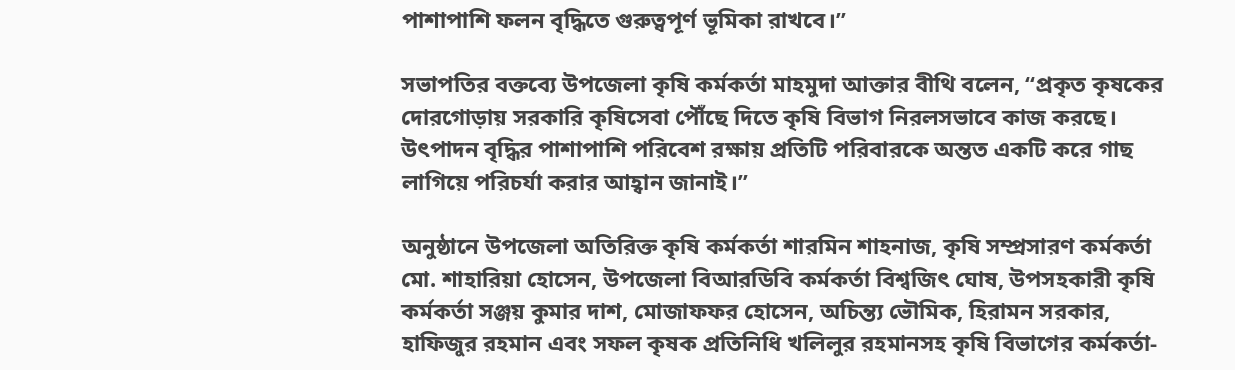পাশাপাশি ফলন বৃদ্ধিতে গুরুত্বপূর্ণ ভূমিকা রাখবে।”

সভাপতির বক্তব্যে উপজেলা কৃষি কর্মকর্তা মাহমুদা আক্তার বীথি বলেন, “প্রকৃত কৃষকের দোরগোড়ায় সরকারি কৃষিসেবা পৌঁছে দিতে কৃষি বিভাগ নিরলসভাবে কাজ করছে। উৎপাদন বৃদ্ধির পাশাপাশি পরিবেশ রক্ষায় প্রতিটি পরিবারকে অন্তত একটি করে গাছ লাগিয়ে পরিচর্যা করার আহ্বান জানাই।”

অনুষ্ঠানে উপজেলা অতিরিক্ত কৃষি কর্মকর্তা শারমিন শাহনাজ, কৃষি সম্প্রসারণ কর্মকর্তা মো. শাহারিয়া হোসেন, উপজেলা বিআরডিবি কর্মকর্তা বিশ্বজিৎ ঘোষ, উপসহকারী কৃষি কর্মকর্তা সঞ্জয় কুমার দাশ, মোজাফফর হোসেন, অচিন্ত্য ভৌমিক, হিরামন সরকার, হাফিজুর রহমান এবং সফল কৃষক প্রতিনিধি খলিলুর রহমানসহ কৃষি বিভাগের কর্মকর্তা-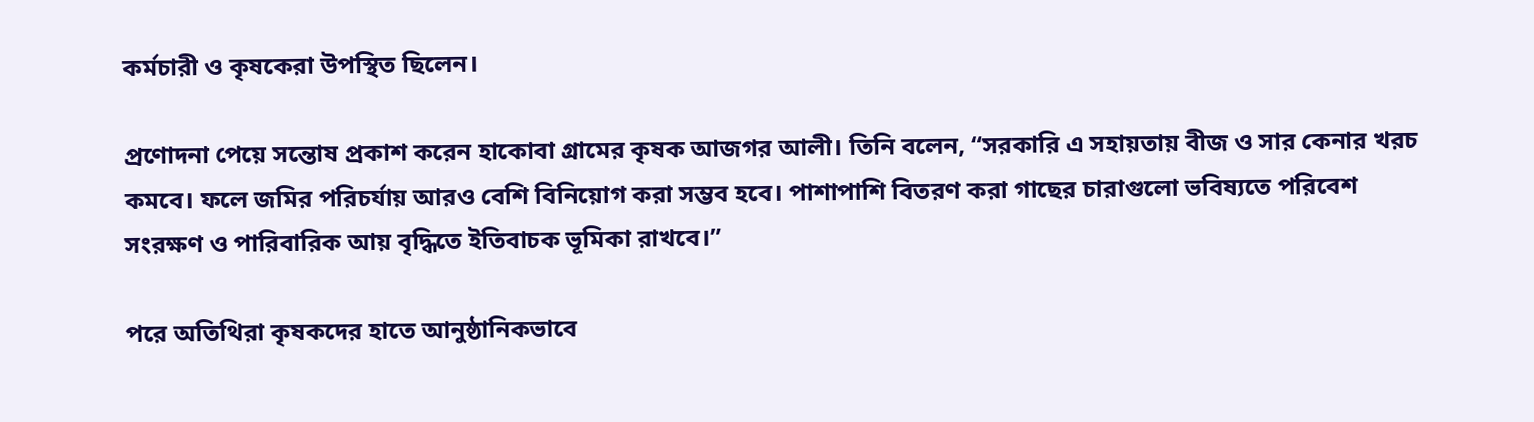কর্মচারী ও কৃষকেরা উপস্থিত ছিলেন।

প্রণোদনা পেয়ে সন্তোষ প্রকাশ করেন হাকোবা গ্রামের কৃষক আজগর আলী। তিনি বলেন, “সরকারি এ সহায়তায় বীজ ও সার কেনার খরচ কমবে। ফলে জমির পরিচর্যায় আরও বেশি বিনিয়োগ করা সম্ভব হবে। পাশাপাশি বিতরণ করা গাছের চারাগুলো ভবিষ্যতে পরিবেশ সংরক্ষণ ও পারিবারিক আয় বৃদ্ধিতে ইতিবাচক ভূমিকা রাখবে।”

পরে অতিথিরা কৃষকদের হাতে আনুষ্ঠানিকভাবে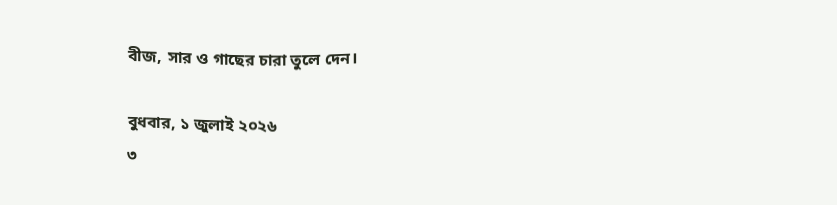বীজ, সার ও গাছের চারা তুলে দেন।

বুধবার, ১ জুলাই ২০২৬
৩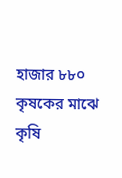হাজার ৮৮০ কৃষকের মাঝে কৃষি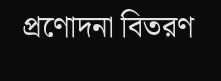প্রণোদনা বিতরণ